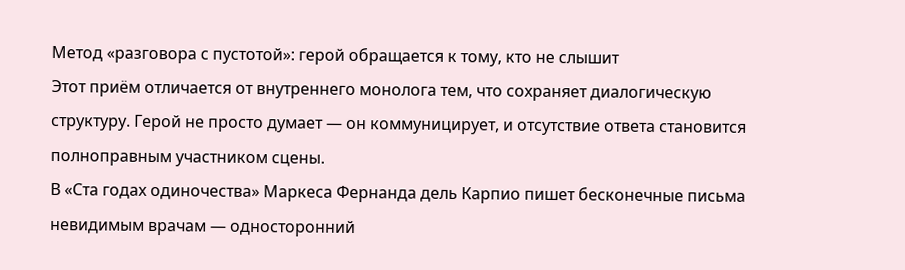Метод «разговора с пустотой»: герой обращается к тому, кто не слышит
Этот приём отличается от внутреннего монолога тем, что сохраняет диалогическую структуру. Герой не просто думает — он коммуницирует, и отсутствие ответа становится полноправным участником сцены.
В «Ста годах одиночества» Маркеса Фернанда дель Карпио пишет бесконечные письма невидимым врачам — односторонний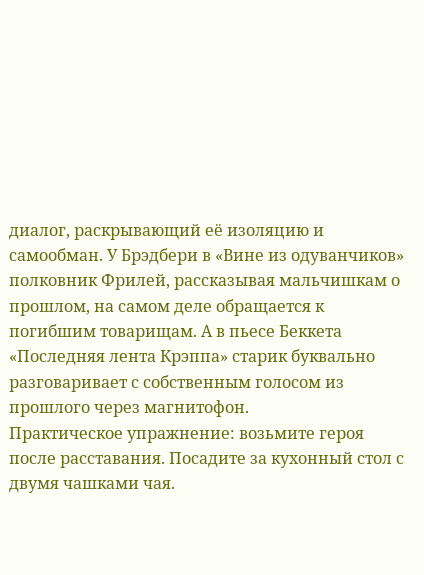диалог, раскрывающий её изоляцию и самообман. У Брэдбери в «Вине из одуванчиков» полковник Фрилей, рассказывая мальчишкам о прошлом, на самом деле обращается к погибшим товарищам. А в пьесе Беккета «Последняя лента Крэппа» старик буквально разговаривает с собственным голосом из прошлого через магнитофон.
Практическое упражнение: возьмите героя после расставания. Посадите за кухонный стол с двумя чашками чая.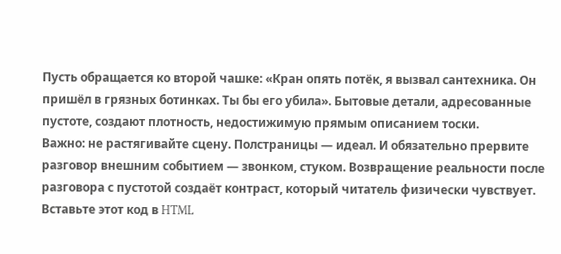Пусть обращается ко второй чашке: «Кран опять потёк, я вызвал сантехника. Он пришёл в грязных ботинках. Ты бы его убила». Бытовые детали, адресованные пустоте, создают плотность, недостижимую прямым описанием тоски.
Важно: не растягивайте сцену. Полстраницы — идеал. И обязательно прервите разговор внешним событием — звонком, стуком. Возвращение реальности после разговора с пустотой создаёт контраст, который читатель физически чувствует.
Вставьте этот код в HTML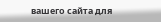вашего сайта для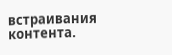встраивания контента.